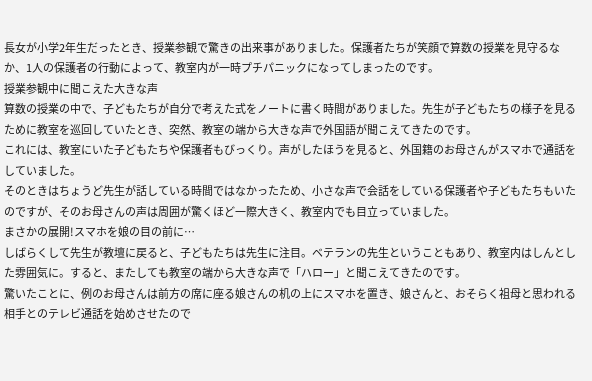長女が小学2年生だったとき、授業参観で驚きの出来事がありました。保護者たちが笑顔で算数の授業を見守るなか、1人の保護者の行動によって、教室内が一時プチパニックになってしまったのです。
授業参観中に聞こえた大きな声
算数の授業の中で、子どもたちが自分で考えた式をノートに書く時間がありました。先生が子どもたちの様子を見るために教室を巡回していたとき、突然、教室の端から大きな声で外国語が聞こえてきたのです。
これには、教室にいた子どもたちや保護者もびっくり。声がしたほうを見ると、外国籍のお母さんがスマホで通話をしていました。
そのときはちょうど先生が話している時間ではなかったため、小さな声で会話をしている保護者や子どもたちもいたのですが、そのお母さんの声は周囲が驚くほど一際大きく、教室内でも目立っていました。
まさかの展開!スマホを娘の目の前に…
しばらくして先生が教壇に戻ると、子どもたちは先生に注目。ベテランの先生ということもあり、教室内はしんとした雰囲気に。すると、またしても教室の端から大きな声で「ハロー」と聞こえてきたのです。
驚いたことに、例のお母さんは前方の席に座る娘さんの机の上にスマホを置き、娘さんと、おそらく祖母と思われる相手とのテレビ通話を始めさせたので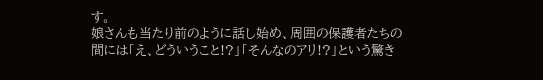す。
娘さんも当たり前のように話し始め、周囲の保護者たちの間には「え、どういうこと!?」「そんなのアリ!?」という驚き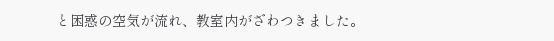と困惑の空気が流れ、教室内がざわつきました。